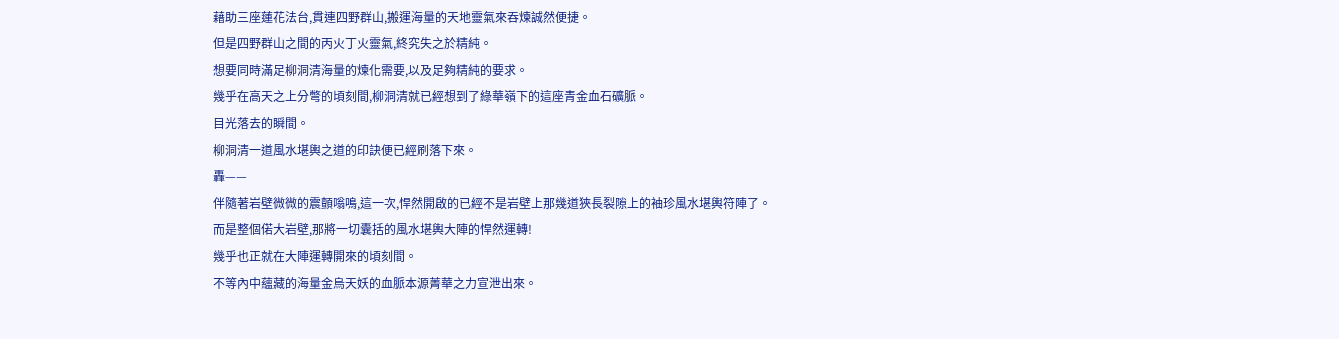藉助三座蓮花法台,貫連四野群山,搬運海量的天地靈氣來吞煉誠然便捷。
但是四野群山之間的丙火丁火靈氣,終究失之於精純。
想要同時滿足柳洞清海量的煉化需要,以及足夠精純的要求。
幾乎在高天之上分彆的頃刻間,柳洞清就已經想到了綠華嶺下的這座青金血石礦脈。
目光落去的瞬間。
柳洞清一道風水堪輿之道的印訣便已經刷落下來。
轟——
伴隨著岩壁微微的震顫嗡鳴,這一次,悍然開啟的已經不是岩壁上那幾道狹長裂隙上的袖珍風水堪輿符陣了。
而是整個偌大岩壁,那將一切囊括的風水堪輿大陣的悍然運轉!
幾乎也正就在大陣運轉開來的頃刻間。
不等內中蘊藏的海量金烏天妖的血脈本源菁華之力宣泄出來。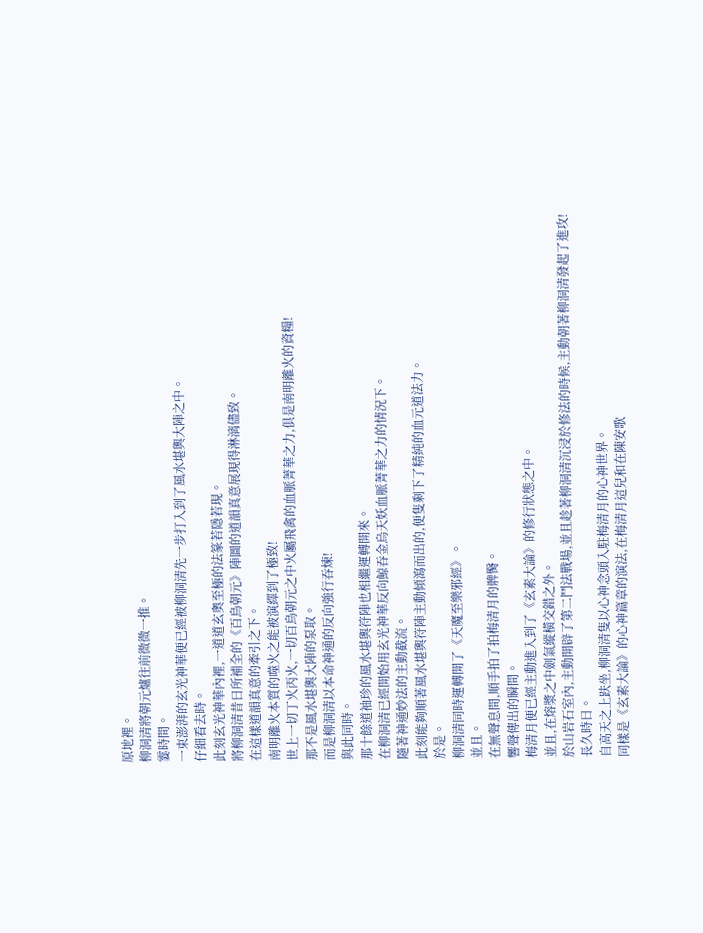原地裡。
柳洞清將朝元爐往前微微一推。
霎時間。
一束澎湃的玄光神華便已經被柳洞清先一步打入到了風水堪輿大陣之中。
仔細看去時。
此刻玄光神華內裡,一道道玄奧至極的法篆若隱若現。
將柳洞清昔日所補全的《百鳥朝元》陣圖的道韻真意展現得淋漓儘致。
在這樣道韻真意的牽引之下。
南明離火本質的噬火之能被演繹到了極致!
世上一切丁火丙火,一切百鳥朝元之中火屬飛禽的血脈菁華之力,俱是南明離火的資糧!
那不是風水堪輿大陣的泵取。
而是柳洞清以本命神通的反向強行吞煉!
與此同時。
那十餘道袖珍的風水堪輿符陣也相繼運轉開來。
在柳洞清已經開始用玄光神華反向鯨吞金烏天妖血脈菁華之力的情況下。
隨著神通妙法的主動截流。
此刻能夠順著風水堪輿符陣主動傾瀉而出的,便隻剩下了精純的血元道法力。
於是。
柳洞清同時運轉開了《天魔至樂邪經》。
並且。
在無聲息間,順手拍了拍梅清月的髀臋。
響聲傳出的瞬間。
梅清月便已經主動進入到了《玄素大論》的修行狀態之中。
並且,在熔漿之中劍氣縱橫交錯之外。
於山岩石室內,主動開辟了第二鬥法戰場,並且趁著柳洞清沉浸於修法的時候,主動朝著柳洞清發起了進攻!
長久時日。
自高天之上趺坐,柳洞清隻以心神念頭入駐梅清月的心神世界。
同樣是《玄素大論》的心神篇章的演法,在梅清月這兒和在陳安歌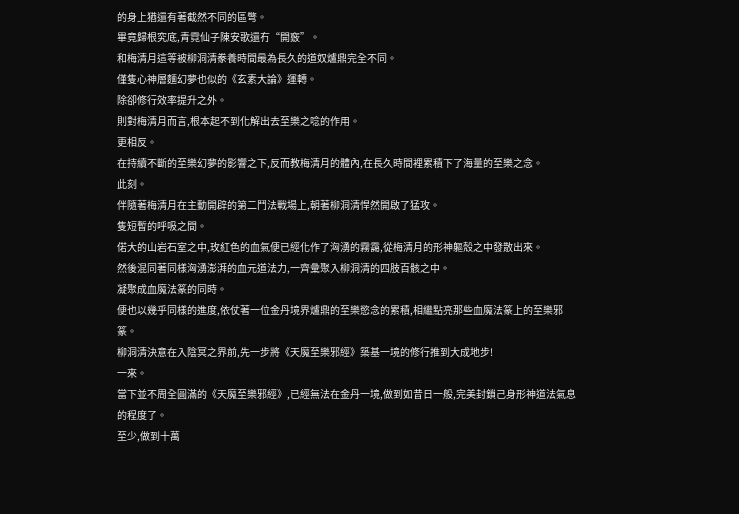的身上猶還有著截然不同的區彆。
畢竟歸根究底,青霓仙子陳安歌還冇“開竅”。
和梅清月這等被柳洞清豢養時間最為長久的道奴爐鼎完全不同。
僅隻心神層麵幻夢也似的《玄素大論》運轉。
除卻修行效率提升之外。
則對梅清月而言,根本起不到化解出去至樂之唸的作用。
更相反。
在持續不斷的至樂幻夢的影響之下,反而教梅清月的體內,在長久時間裡累積下了海量的至樂之念。
此刻。
伴隨著梅清月在主動開辟的第二鬥法戰場上,朝著柳洞清悍然開啟了猛攻。
隻短暫的呼吸之間。
偌大的山岩石室之中,玫紅色的血氣便已經化作了洶湧的霧靄,從梅清月的形神軀殼之中發散出來。
然後混同著同樣洶湧澎湃的血元道法力,一齊彙聚入柳洞清的四肢百骸之中。
凝聚成血魔法篆的同時。
便也以幾乎同樣的進度,依仗著一位金丹境界爐鼎的至樂慾念的累積,相繼點亮那些血魔法篆上的至樂邪篆。
柳洞清決意在入陰冥之界前,先一步將《天魔至樂邪經》築基一境的修行推到大成地步!
一來。
當下並不周全圓滿的《天魔至樂邪經》,已經無法在金丹一境,做到如昔日一般,完美封鎖己身形神道法氣息的程度了。
至少,做到十萬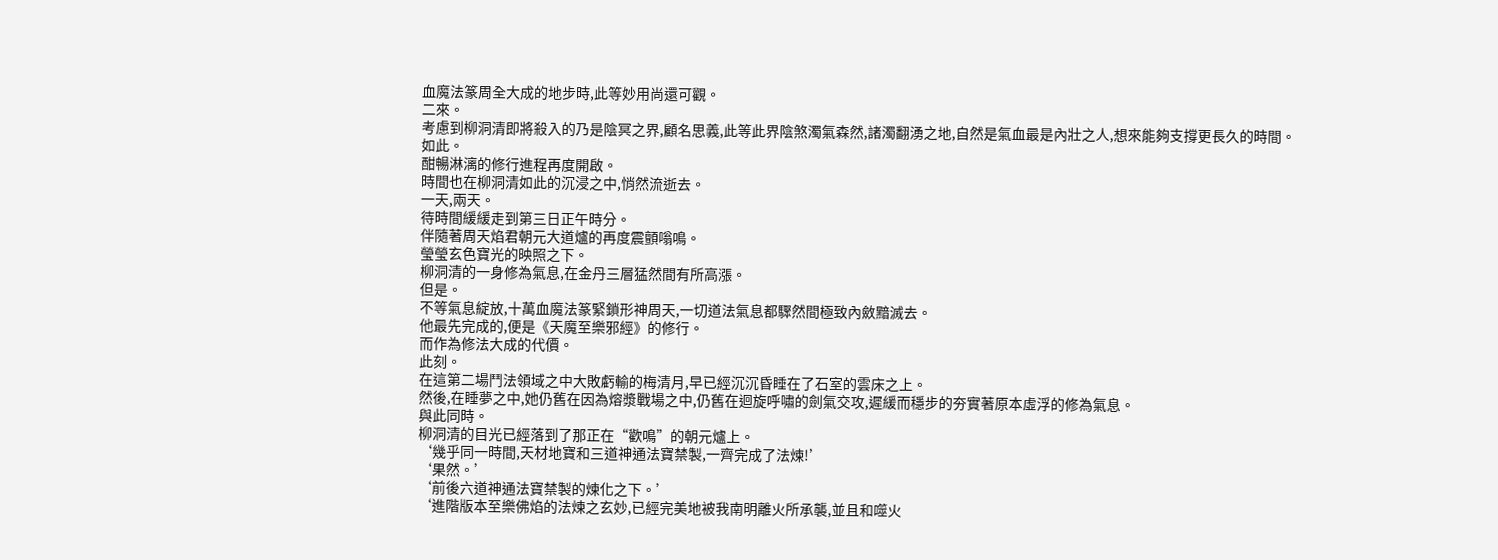血魔法篆周全大成的地步時,此等妙用尚還可觀。
二來。
考慮到柳洞清即將殺入的乃是陰冥之界,顧名思義,此等此界陰煞濁氣森然,諸濁翻湧之地,自然是氣血最是內壯之人,想來能夠支撐更長久的時間。
如此。
酣暢淋漓的修行進程再度開啟。
時間也在柳洞清如此的沉浸之中,悄然流逝去。
一天,兩天。
待時間緩緩走到第三日正午時分。
伴隨著周天焰君朝元大道爐的再度震顫嗡鳴。
瑩瑩玄色寶光的映照之下。
柳洞清的一身修為氣息,在金丹三層猛然間有所高漲。
但是。
不等氣息綻放,十萬血魔法篆緊鎖形神周天,一切道法氣息都驟然間極致內斂黯滅去。
他最先完成的,便是《天魔至樂邪經》的修行。
而作為修法大成的代價。
此刻。
在這第二場鬥法領域之中大敗虧輸的梅清月,早已經沉沉昏睡在了石室的雲床之上。
然後,在睡夢之中,她仍舊在因為熔漿戰場之中,仍舊在迴旋呼嘯的劍氣交攻,遲緩而穩步的夯實著原本虛浮的修為氣息。
與此同時。
柳洞清的目光已經落到了那正在“歡鳴”的朝元爐上。
‘幾乎同一時間,天材地寶和三道神通法寶禁製,一齊完成了法煉!’
‘果然。’
‘前後六道神通法寶禁製的煉化之下。’
‘進階版本至樂佛焰的法煉之玄妙,已經完美地被我南明離火所承襲,並且和噬火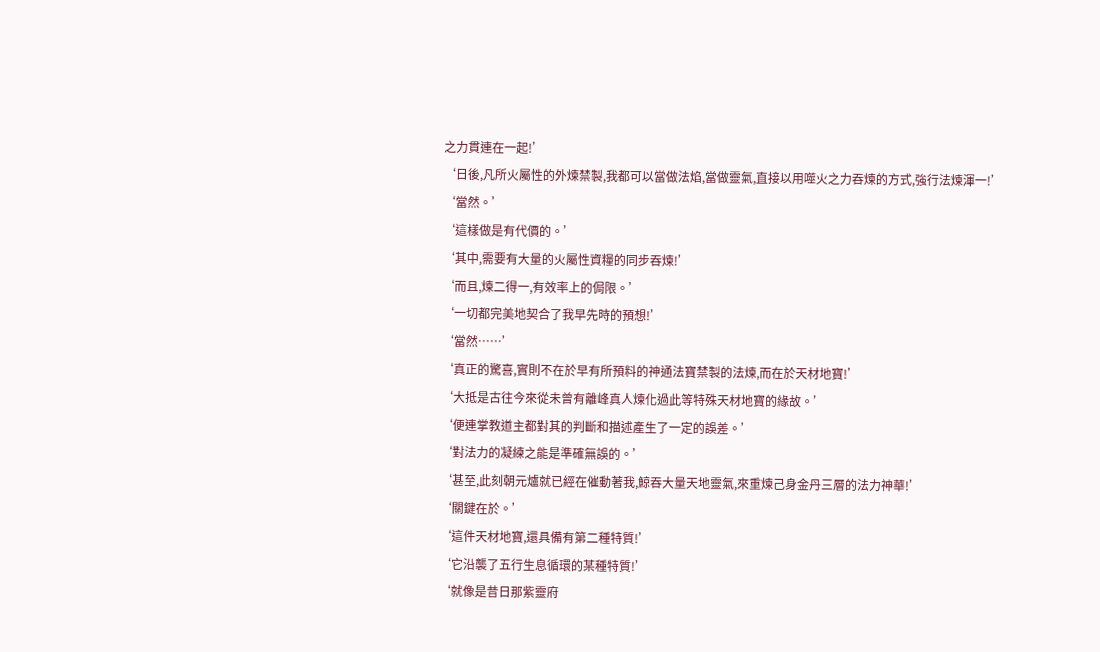之力貫連在一起!’
‘日後,凡所火屬性的外煉禁製,我都可以當做法焰,當做靈氣,直接以用噬火之力吞煉的方式,強行法煉渾一!’
‘當然。’
‘這樣做是有代價的。’
‘其中,需要有大量的火屬性資糧的同步吞煉!’
‘而且,煉二得一,有效率上的侷限。’
‘一切都完美地契合了我早先時的預想!’
‘當然……’
‘真正的驚喜,實則不在於早有所預料的神通法寶禁製的法煉,而在於天材地寶!’
‘大抵是古往今來從未曾有離峰真人煉化過此等特殊天材地寶的緣故。’
‘便連掌教道主都對其的判斷和描述產生了一定的誤差。’
‘對法力的凝練之能是準確無誤的。’
‘甚至,此刻朝元爐就已經在催動著我,鯨吞大量天地靈氣,來重煉己身金丹三層的法力神華!’
‘關鍵在於。’
‘這件天材地寶,還具備有第二種特質!’
‘它沿襲了五行生息循環的某種特質!’
‘就像是昔日那紫靈府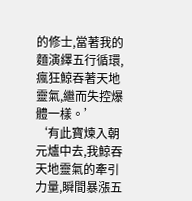的修士,當著我的麵演繹五行循環,瘋狂鯨吞著天地靈氣,繼而失控爆體一樣。’
‘有此寶煉入朝元爐中去,我鯨吞天地靈氣的牽引力量,瞬間暴漲五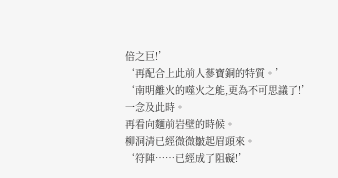倍之巨!’
‘再配合上此前人蔘寶銅的特質。’
‘南明離火的噬火之能,更為不可思議了!’
一念及此時。
再看向麵前岩壁的時候。
柳洞清已經微微皺起眉頭來。
‘符陣……已經成了阻礙!’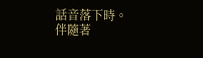話音落下時。
伴隨著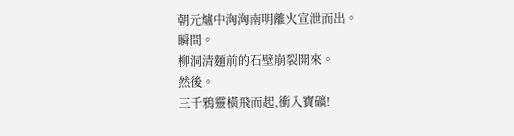朝元爐中洶洶南明離火宣泄而出。
瞬間。
柳洞清麵前的石壁崩裂開來。
然後。
三千鴉靈橫飛而起,衝入寶礦!